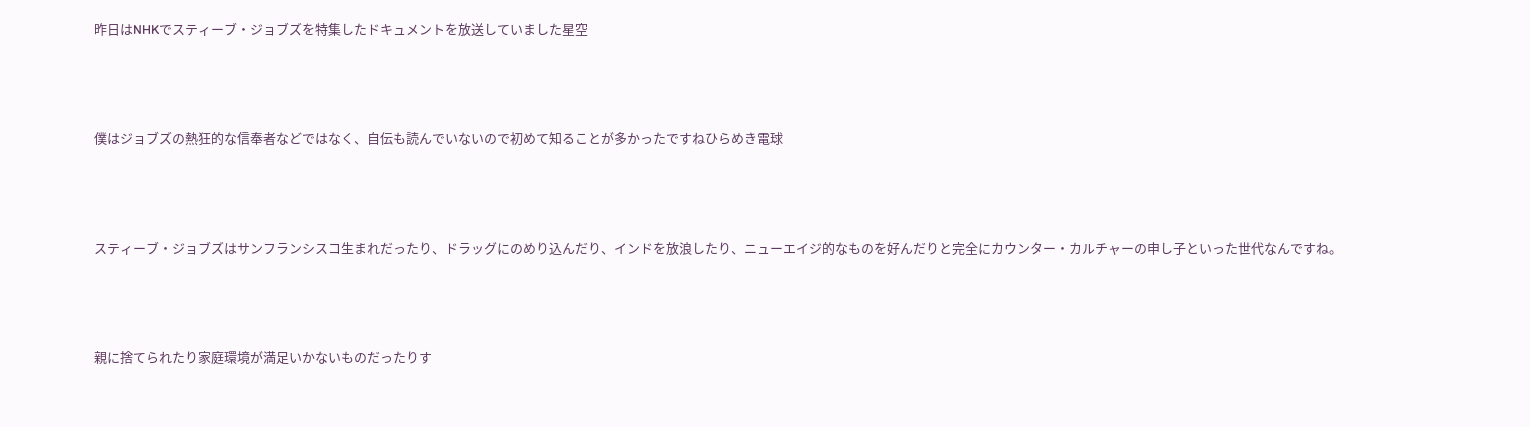昨日はNHKでスティーブ・ジョブズを特集したドキュメントを放送していました星空



僕はジョブズの熱狂的な信奉者などではなく、自伝も読んでいないので初めて知ることが多かったですねひらめき電球



スティーブ・ジョブズはサンフランシスコ生まれだったり、ドラッグにのめり込んだり、インドを放浪したり、ニューエイジ的なものを好んだりと完全にカウンター・カルチャーの申し子といった世代なんですね。



親に捨てられたり家庭環境が満足いかないものだったりす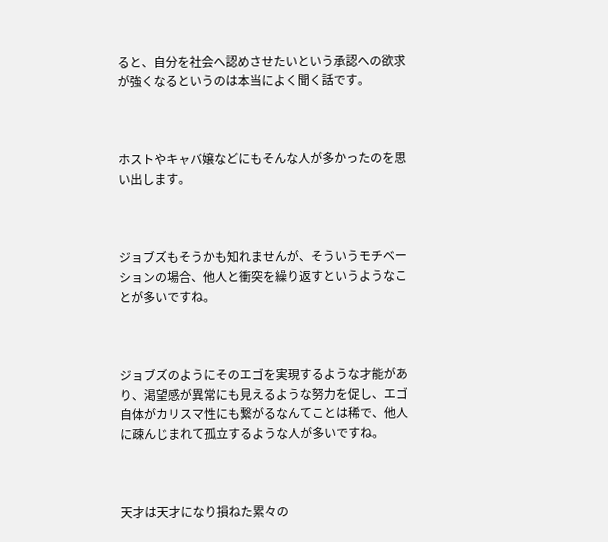ると、自分を社会へ認めさせたいという承認への欲求が強くなるというのは本当によく聞く話です。



ホストやキャバ嬢などにもそんな人が多かったのを思い出します。



ジョブズもそうかも知れませんが、そういうモチベーションの場合、他人と衝突を繰り返すというようなことが多いですね。



ジョブズのようにそのエゴを実現するような才能があり、渇望感が異常にも見えるような努力を促し、エゴ自体がカリスマ性にも繋がるなんてことは稀で、他人に疎んじまれて孤立するような人が多いですね。



天才は天才になり損ねた累々の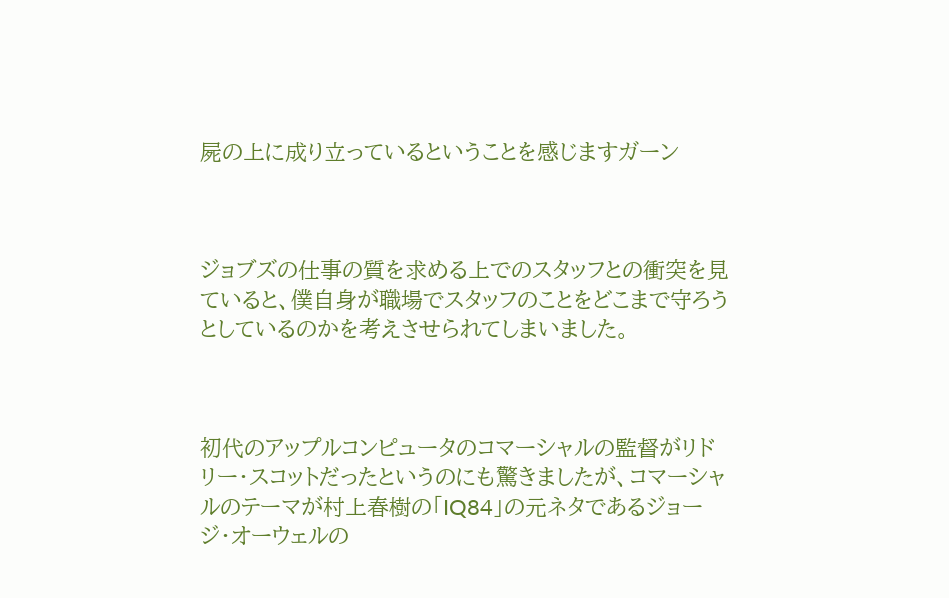屍の上に成り立っているということを感じますガーン



ジョブズの仕事の質を求める上でのスタッフとの衝突を見ていると、僕自身が職場でスタッフのことをどこまで守ろうとしているのかを考えさせられてしまいました。



初代のアップルコンピュータのコマーシャルの監督がリドリー・スコットだったというのにも驚きましたが、コマーシャルのテーマが村上春樹の「IQ84」の元ネタであるジョージ・オーウェルの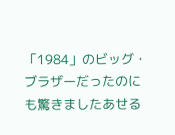「1984」のビッグ・ブラザーだったのにも驚きましたあせる